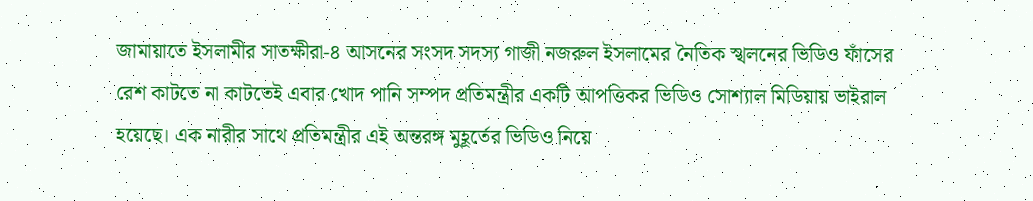জামায়াতে ইসলামীর সাতক্ষীরা-৪ আসনের সংসদ সদস্য গাজী নজরুল ইসলামের নৈতিক স্খলনের ভিডিও ফাঁসের রেশ কাটতে না কাটতেই এবার খোদ পানি সম্পদ প্রতিমন্ত্রীর একটি আপত্তিকর ভিডিও সোশ্যাল মিডিয়ায় ভাইরাল হয়েছে। এক নারীর সাথে প্রতিমন্ত্রীর এই অন্তরঙ্গ মুহূর্তের ভিডিও নিয়ে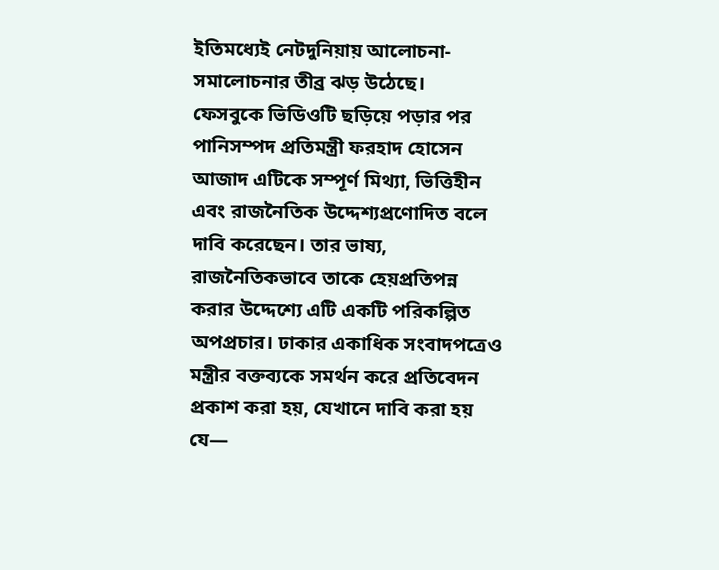ইতিমধ্যেই নেটদুনিয়ায় আলোচনা-সমালোচনার তীব্র ঝড় উঠেছে।
ফেসবুকে ভিডিওটি ছড়িয়ে পড়ার পর পানিসম্পদ প্রতিমন্ত্রী ফরহাদ হোসেন আজাদ এটিকে সম্পূর্ণ মিথ্যা, ভিত্তিহীন এবং রাজনৈতিক উদ্দেশ্যপ্রণোদিত বলে দাবি করেছেন। তার ভাষ্য, রাজনৈতিকভাবে তাকে হেয়প্রতিপন্ন করার উদ্দেশ্যে এটি একটি পরিকল্পিত অপপ্রচার। ঢাকার একাধিক সংবাদপত্রেও মন্ত্রীর বক্তব্যকে সমর্থন করে প্রতিবেদন প্রকাশ করা হয়, যেখানে দাবি করা হয় যে—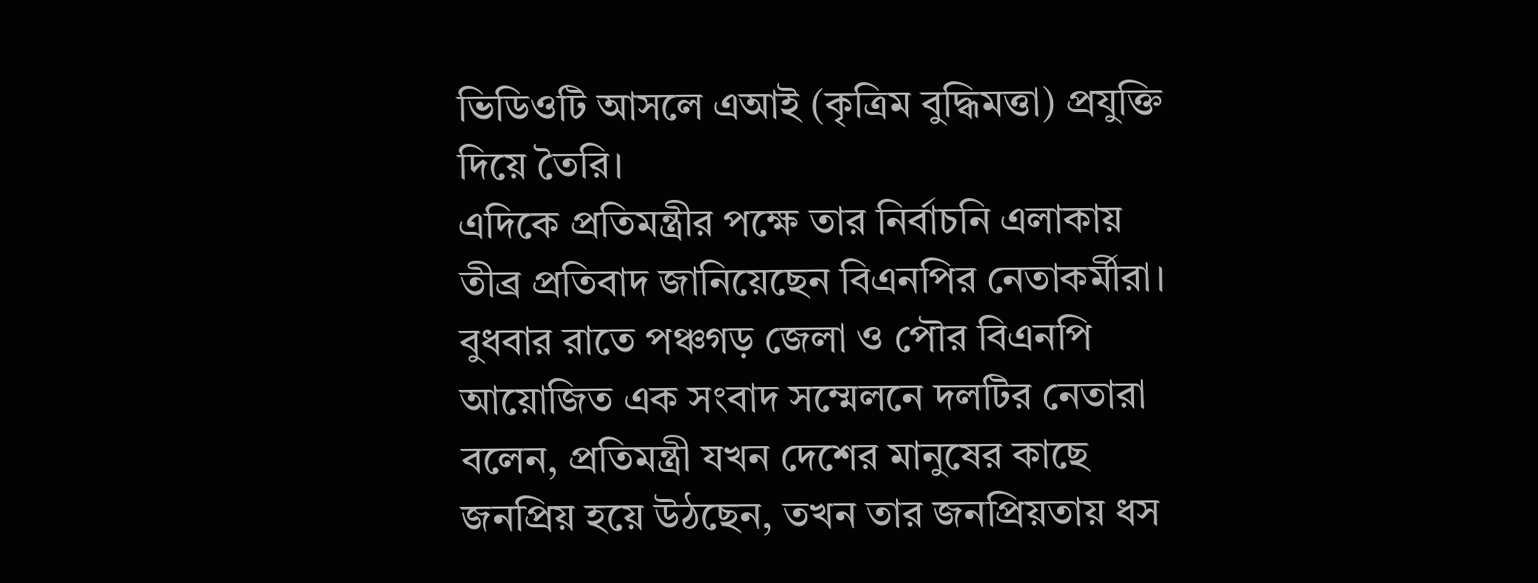ভিডিওটি আসলে এআই (কৃত্রিম বুদ্ধিমত্তা) প্রযুক্তি দিয়ে তৈরি।
এদিকে প্রতিমন্ত্রীর পক্ষে তার নির্বাচনি এলাকায় তীব্র প্রতিবাদ জানিয়েছেন বিএনপির নেতাকর্মীরা। বুধবার রাতে পঞ্চগড় জেলা ও পৌর বিএনপি আয়োজিত এক সংবাদ সম্মেলনে দলটির নেতারা বলেন, প্রতিমন্ত্রী যখন দেশের মানুষের কাছে জনপ্রিয় হয়ে উঠছেন, তখন তার জনপ্রিয়তায় ধস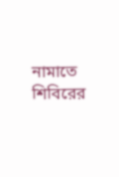নামাতে শিবিরের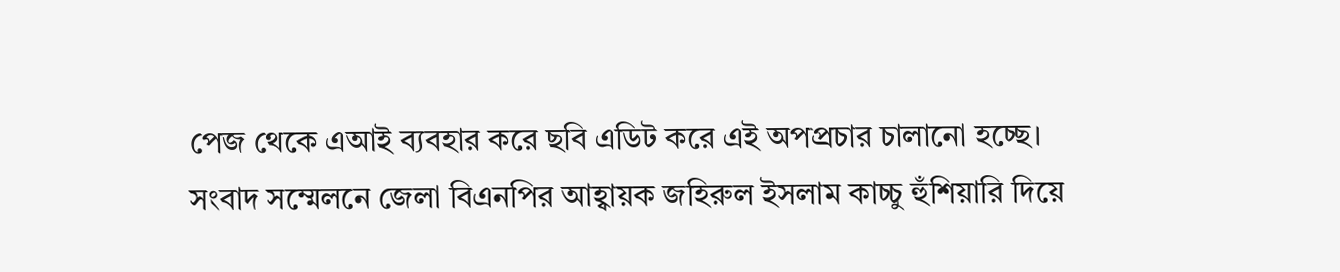পেজ থেকে এআই ব্যবহার করে ছবি এডিট করে এই অপপ্রচার চালানো হচ্ছে।
সংবাদ সম্মেলনে জেলা বিএনপির আহ্বায়ক জহিরুল ইসলাম কাচ্চু হুঁশিয়ারি দিয়ে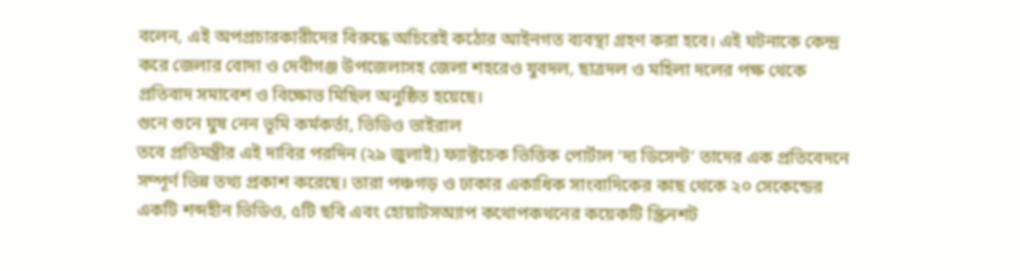বলেন, এই অপপ্রচারকারীদের বিরুদ্ধে অচিরেই কঠোর আইনগত ব্যবস্থা গ্রহণ করা হবে। এই ঘটনাকে কেন্দ্র করে জেলার বোদা ও দেবীগঞ্জ উপজেলাসহ জেলা শহরেও যুবদল, ছাত্রদল ও মহিলা দলের পক্ষ থেকে প্রতিবাদ সমাবেশ ও বিক্ষোভ মিছিল অনুষ্ঠিত হয়েছে।
গুনে গুনে ঘুষ নেন ভূমি কর্মকর্তা, ভিডিও ভাইরাল
তবে প্রতিমন্ত্রীর এই দাবির পরদিন (২৯ জুলাই) ফ্যাক্টচেক ভিত্তিক পোর্টাল ‘দ্য ডিসেন্ট’ তাদের এক প্রতিবেদনে সম্পূর্ণ ভিন্ন তথ্য প্রকাশ করেছে। তারা পঞ্চগড় ও ঢাকার একাধিক সাংবাদিকের কাছ থেকে ২০ সেকেন্ডের একটি শব্দহীন ভিডিও, ৫টি ছবি এবং হোয়াটসঅ্যাপ কথোপকথনের কয়েকটি স্ক্রিনশট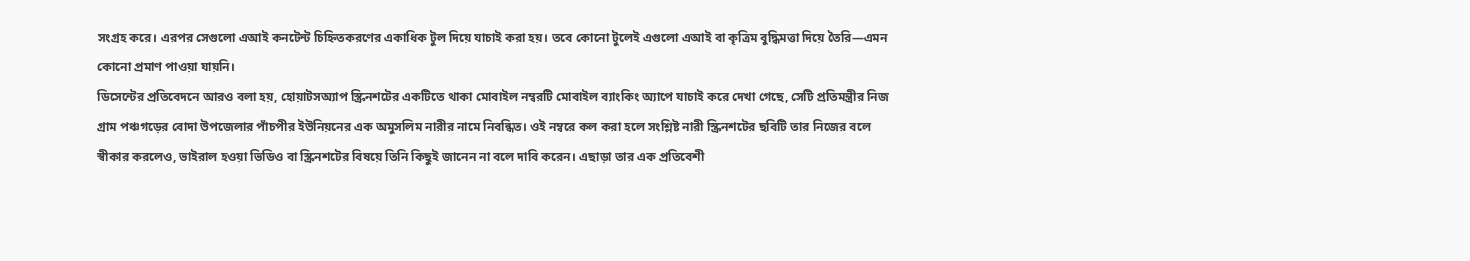সংগ্রহ করে। এরপর সেগুলো এআই কনটেন্ট চিহ্নিতকরণের একাধিক টুল দিয়ে যাচাই করা হয়। তবে কোনো টুলেই এগুলো এআই বা কৃত্রিম বুদ্ধিমত্তা দিয়ে তৈরি—এমন কোনো প্রমাণ পাওয়া যায়নি।
ডিসেন্টের প্রতিবেদনে আরও বলা হয়, হোয়াটসঅ্যাপ স্ক্রিনশটের একটিতে থাকা মোবাইল নম্বরটি মোবাইল ব্যাংকিং অ্যাপে যাচাই করে দেখা গেছে, সেটি প্রতিমন্ত্রীর নিজ গ্রাম পঞ্চগড়ের বোদা উপজেলার পাঁচপীর ইউনিয়নের এক অমুসলিম নারীর নামে নিবন্ধিত। ওই নম্বরে কল করা হলে সংশ্লিষ্ট নারী স্ক্রিনশটের ছবিটি তার নিজের বলে স্বীকার করলেও, ভাইরাল হওয়া ভিডিও বা স্ক্রিনশটের বিষয়ে তিনি কিছুই জানেন না বলে দাবি করেন। এছাড়া তার এক প্রতিবেশী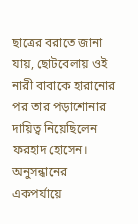ছাত্রের বরাতে জানা যায়, ছোটবেলায় ওই নারী বাবাকে হারানোর পর তার পড়াশোনার দায়িত্ব নিয়েছিলেন ফরহাদ হোসেন।
অনুসন্ধানের একপর্যায়ে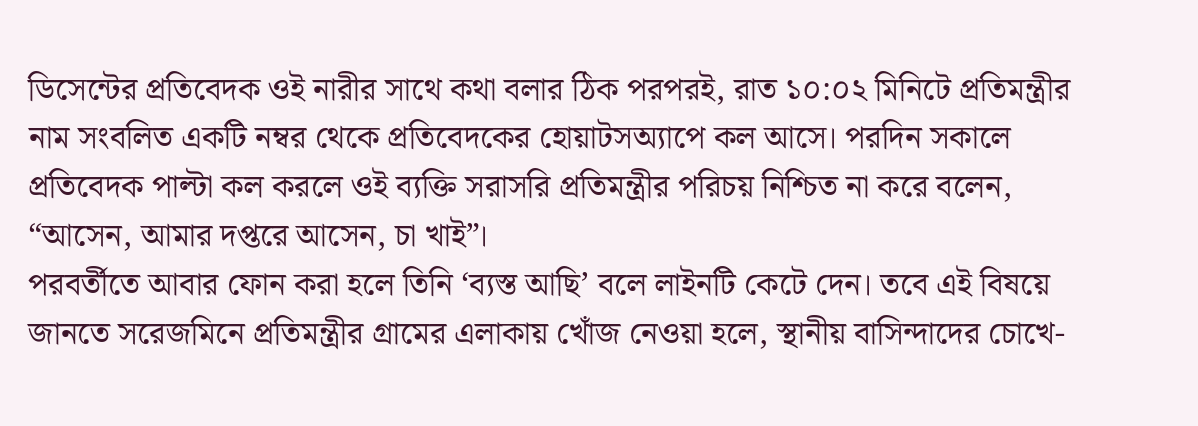ডিসেন্টের প্রতিবেদক ওই নারীর সাথে কথা বলার ঠিক পরপরই, রাত ১০:০২ মিনিটে প্রতিমন্ত্রীর নাম সংবলিত একটি নম্বর থেকে প্রতিবেদকের হোয়াটসঅ্যাপে কল আসে। পরদিন সকালে প্রতিবেদক পাল্টা কল করলে ওই ব্যক্তি সরাসরি প্রতিমন্ত্রীর পরিচয় নিশ্চিত না করে বলেন, “আসেন, আমার দপ্তরে আসেন, চা খাই”।
পরবর্তীতে আবার ফোন করা হলে তিনি ‘ব্যস্ত আছি’ বলে লাইনটি কেটে দেন। তবে এই বিষয়ে জানতে সরেজমিনে প্রতিমন্ত্রীর গ্রামের এলাকায় খোঁজ নেওয়া হলে, স্থানীয় বাসিন্দাদের চোখে-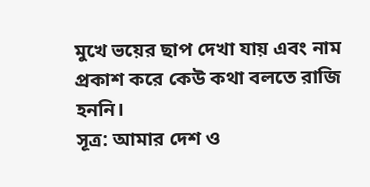মুখে ভয়ের ছাপ দেখা যায় এবং নাম প্রকাশ করে কেউ কথা বলতে রাজি হননি।
সূত্র: আমার দেশ ও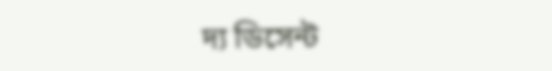দ্য ডিসেন্ট